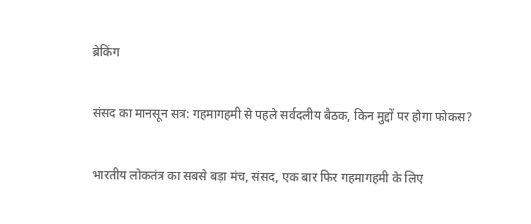ब्रेकिंग

संसद का मानसून सत्र: गहमागहमी से पहले सर्वदलीय बैठक, किन मुद्दों पर होगा फोकस?

भारतीय लोकतंत्र का सबसे बड़ा मंच, संसद, एक बार फिर गहमागहमी के लिए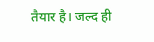तैयार है। जल्द ही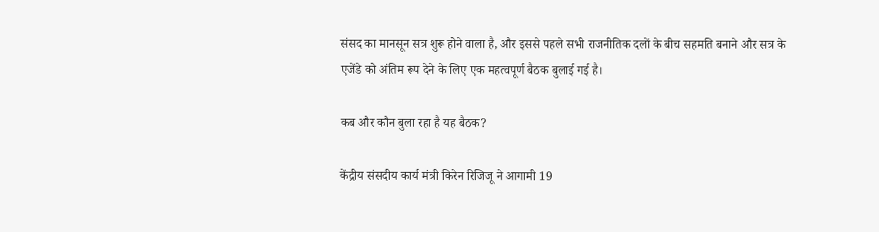संसद का मानसून सत्र शुरू होने वाला है, और इससे पहले सभी राजनीतिक दलों के बीच सहमति बनाने और सत्र के एजेंडे को अंतिम रूप देने के लिए एक महत्वपूर्ण बैठक बुलाई गई है।

कब और कौन बुला रहा है यह बैठक?

केंद्रीय संसदीय कार्य मंत्री किरेन रिजिजू ने आगामी 19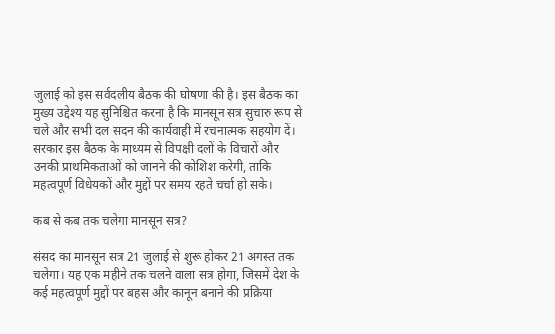जुलाई को इस सर्वदलीय बैठक की घोषणा की है। इस बैठक का मुख्य उद्देश्य यह सुनिश्चित करना है कि मानसून सत्र सुचारु रूप से चले और सभी दल सदन की कार्यवाही में रचनात्मक सहयोग दें। सरकार इस बैठक के माध्यम से विपक्षी दलों के विचारों और उनकी प्राथमिकताओं को जानने की कोशिश करेगी, ताकि महत्वपूर्ण विधेयकों और मुद्दों पर समय रहते चर्चा हो सके।

कब से कब तक चलेगा मानसून सत्र?

संसद का मानसून सत्र 21 जुलाई से शुरू होकर 21 अगस्त तक चलेगा। यह एक महीने तक चलने वाला सत्र होगा, जिसमें देश के कई महत्वपूर्ण मुद्दों पर बहस और कानून बनाने की प्रक्रिया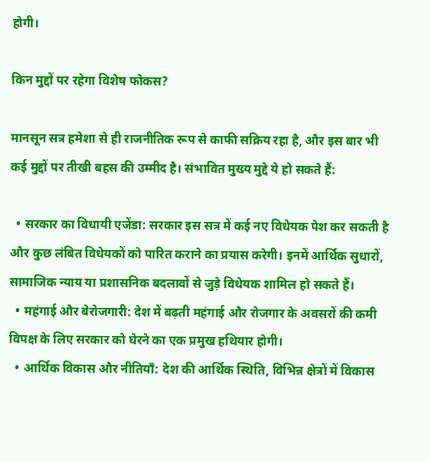होगी।

किन मुद्दों पर रहेगा विशेष फोकस?

मानसून सत्र हमेशा से ही राजनीतिक रूप से काफी सक्रिय रहा है, और इस बार भी कई मुद्दों पर तीखी बहस की उम्मीद है। संभावित मुख्य मुद्दे ये हो सकते हैं:

  • सरकार का विधायी एजेंडा: सरकार इस सत्र में कई नए विधेयक पेश कर सकती है और कुछ लंबित विधेयकों को पारित कराने का प्रयास करेगी। इनमें आर्थिक सुधारों, सामाजिक न्याय या प्रशासनिक बदलावों से जुड़े विधेयक शामिल हो सकते हैं।
  • महंगाई और बेरोजगारी: देश में बढ़ती महंगाई और रोजगार के अवसरों की कमी विपक्ष के लिए सरकार को घेरने का एक प्रमुख हथियार होगी।
  • आर्थिक विकास और नीतियाँ: देश की आर्थिक स्थिति, विभिन्न क्षेत्रों में विकास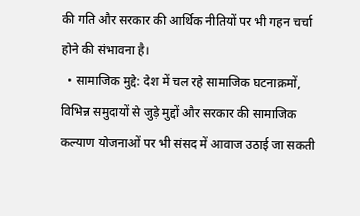की गति और सरकार की आर्थिक नीतियों पर भी गहन चर्चा होने की संभावना है।
  • सामाजिक मुद्दे: देश में चल रहे सामाजिक घटनाक्रमों, विभिन्न समुदायों से जुड़े मुद्दों और सरकार की सामाजिक कल्याण योजनाओं पर भी संसद में आवाज उठाई जा सकती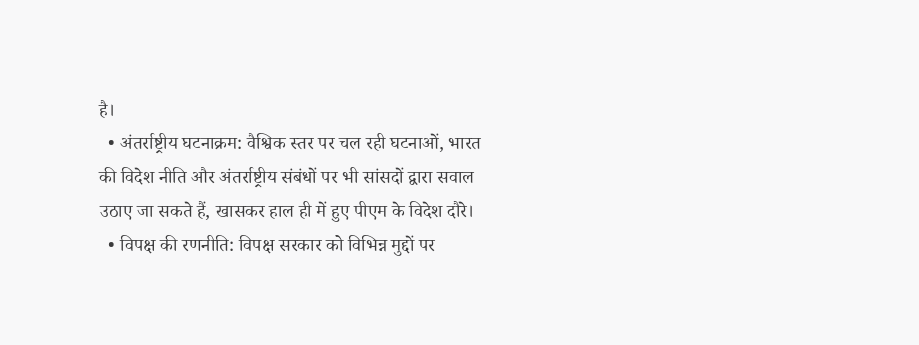है।
  • अंतर्राष्ट्रीय घटनाक्रम: वैश्विक स्तर पर चल रही घटनाओं, भारत की विदेश नीति और अंतर्राष्ट्रीय संबंधों पर भी सांसदों द्वारा सवाल उठाए जा सकते हैं, खासकर हाल ही में हुए पीएम के विदेश दौरे।
  • विपक्ष की रणनीति: विपक्ष सरकार को विभिन्न मुद्दों पर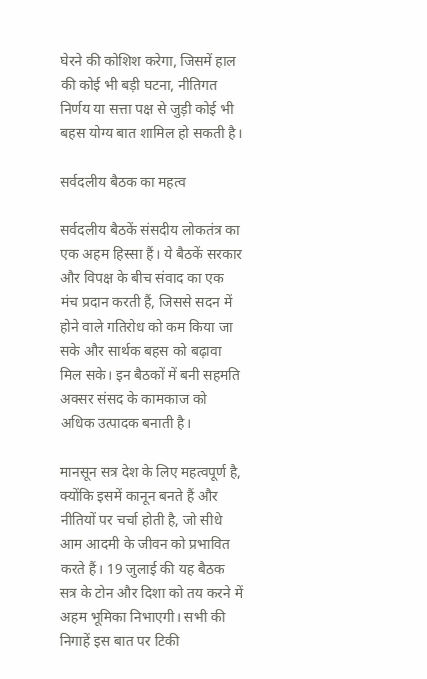घेरने की कोशिश करेगा, जिसमें हाल की कोई भी बड़ी घटना, नीतिगत निर्णय या सत्ता पक्ष से जुड़ी कोई भी बहस योग्य बात शामिल हो सकती है।

सर्वदलीय बैठक का महत्व

सर्वदलीय बैठकें संसदीय लोकतंत्र का एक अहम हिस्सा हैं। ये बैठकें सरकार और विपक्ष के बीच संवाद का एक मंच प्रदान करती हैं, जिससे सदन में होने वाले गतिरोध को कम किया जा सके और सार्थक बहस को बढ़ावा मिल सके। इन बैठकों में बनी सहमति अक्सर संसद के कामकाज को अधिक उत्पादक बनाती है।

मानसून सत्र देश के लिए महत्वपूर्ण है, क्योंकि इसमें कानून बनते हैं और नीतियों पर चर्चा होती है, जो सीधे आम आदमी के जीवन को प्रभावित करते हैं। 19 जुलाई की यह बैठक सत्र के टोन और दिशा को तय करने में अहम भूमिका निभाएगी। सभी की निगाहें इस बात पर टिकी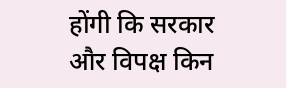होंगी कि सरकार और विपक्ष किन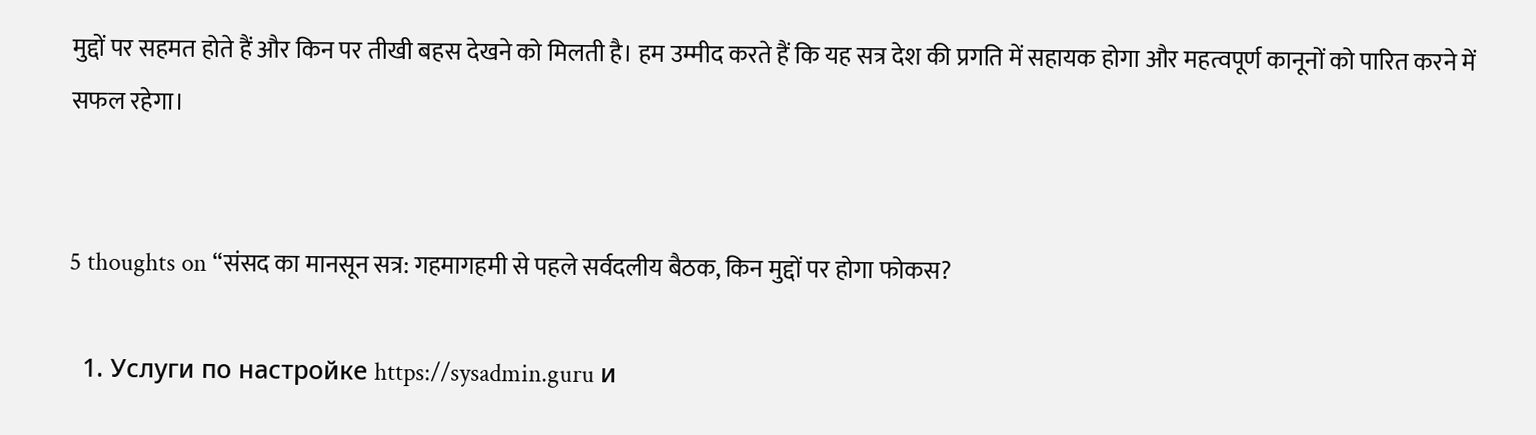मुद्दों पर सहमत होते हैं और किन पर तीखी बहस देखने को मिलती है। हम उम्मीद करते हैं कि यह सत्र देश की प्रगति में सहायक होगा और महत्वपूर्ण कानूनों को पारित करने में सफल रहेगा।


5 thoughts on “संसद का मानसून सत्र: गहमागहमी से पहले सर्वदलीय बैठक, किन मुद्दों पर होगा फोकस?

  1. Услуги по настройке https://sysadmin.guru и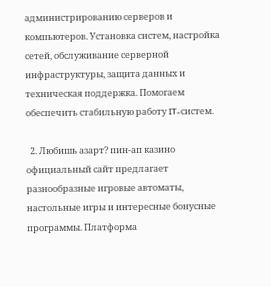администрированию серверов и компьютеров. Установка систем, настройка сетей, обслуживание серверной инфраструктуры, защита данных и техническая поддержка. Помогаем обеспечить стабильную работу IT-систем.

  2. Любишь азарт? пин-ап казино официальный сайт предлагает разнообразные игровые автоматы, настольные игры и интересные бонусные программы. Платформа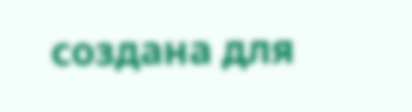создана для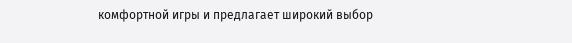комфортной игры и предлагает широкий выбор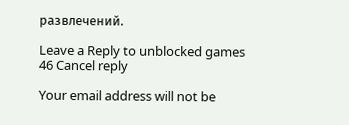развлечений.

Leave a Reply to unblocked games 46 Cancel reply

Your email address will not be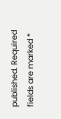published. Required fields are marked *